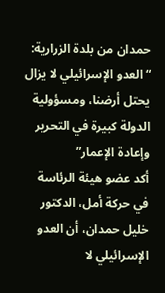حمدان من بلدة الزرارية: “العدو الإسرائيلي لا يزال يحتل أرضنا، ومسؤولية الدولة كبيرة في التحرير وإعادة الإعمار”
أكد عضو هيئة الرئاسة في حركة أمل، الدكتور خليل حمدان، أن العدو الإسرائيلي لا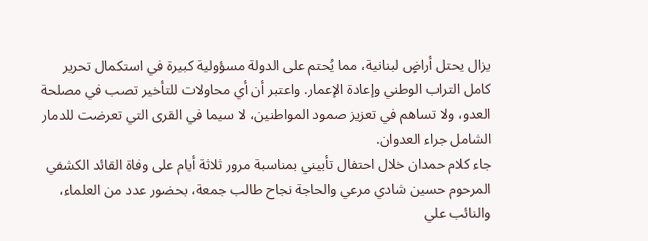يزال يحتل أراضٍ لبنانية، مما يُحتم على الدولة مسؤولية كبيرة في استكمال تحرير كامل التراب الوطني وإعادة الإعمار. واعتبر أن أي محاولات للتأخير تصب في مصلحة العدو، ولا تساهم في تعزيز صمود المواطنين، لا سيما في القرى التي تعرضت للدمار الشامل جراء العدوان.
جاء كلام حمدان خلال احتفال تأبيني بمناسبة مرور ثلاثة أيام على وفاة القائد الكشفي المرحوم حسين شادي مرعي والحاجة نجاح طالب جمعة، بحضور عدد من العلماء، والنائب علي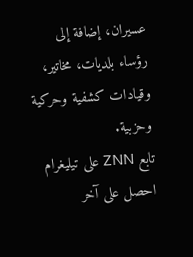عسيران، إضافة إلى رؤساء بلديات، مخاتير، وقيادات كشفية وحركية وحزبية.
تابع ZNN على تيليغرام
احصل على آخر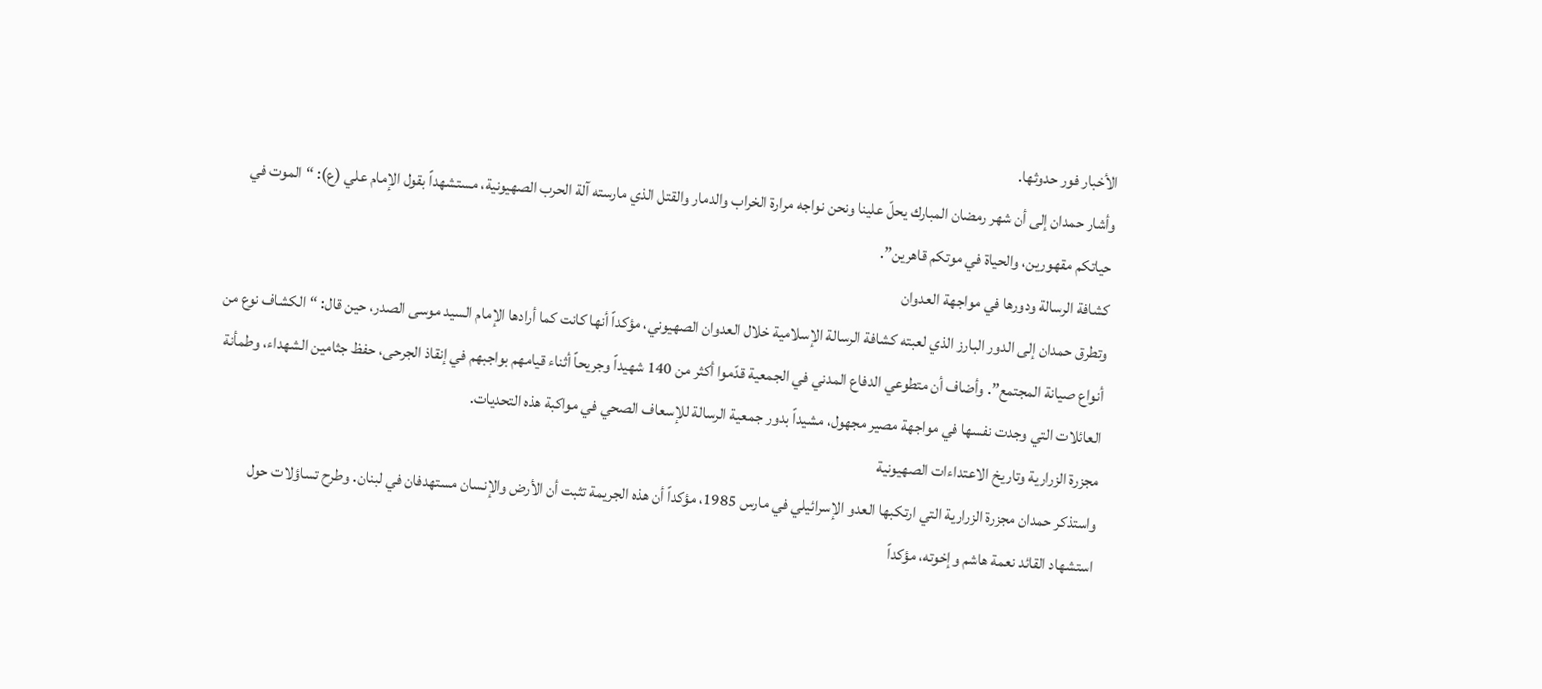الأخبار فور حدوثها.
وأشار حمدان إلى أن شهر رمضان المبارك يحلّ علينا ونحن نواجه مرارة الخراب والدمار والقتل الذي مارسته آلة الحرب الصهيونية، مستشهداً بقول الإمام علي (ع): “الموت في حياتكم مقهورين، والحياة في موتكم قاهرين”.
كشافة الرسالة ودورها في مواجهة العدوان
وتطرق حمدان إلى الدور البارز الذي لعبته كشافة الرسالة الإسلامية خلال العدوان الصهيوني، مؤكداً أنها كانت كما أرادها الإمام السيد موسى الصدر، حين قال: “الكشاف نوع من أنواع صيانة المجتمع”. وأضاف أن متطوعي الدفاع المدني في الجمعية قدّموا أكثر من 140 شهيداً وجريحاً أثناء قيامهم بواجبهم في إنقاذ الجرحى، حفظ جثامين الشهداء، وطمأنة العائلات التي وجدت نفسها في مواجهة مصير مجهول، مشيداً بدور جمعية الرسالة للإسعاف الصحي في مواكبة هذه التحديات.
مجزرة الزرارية وتاريخ الاعتداءات الصهيونية
واستذكر حمدان مجزرة الزرارية التي ارتكبها العدو الإسرائيلي في مارس 1985، مؤكداً أن هذه الجريمة تثبت أن الأرض والإنسان مستهدفان في لبنان. وطرح تساؤلات حول استشهاد القائد نعمة هاشم وإخوته، مؤكداً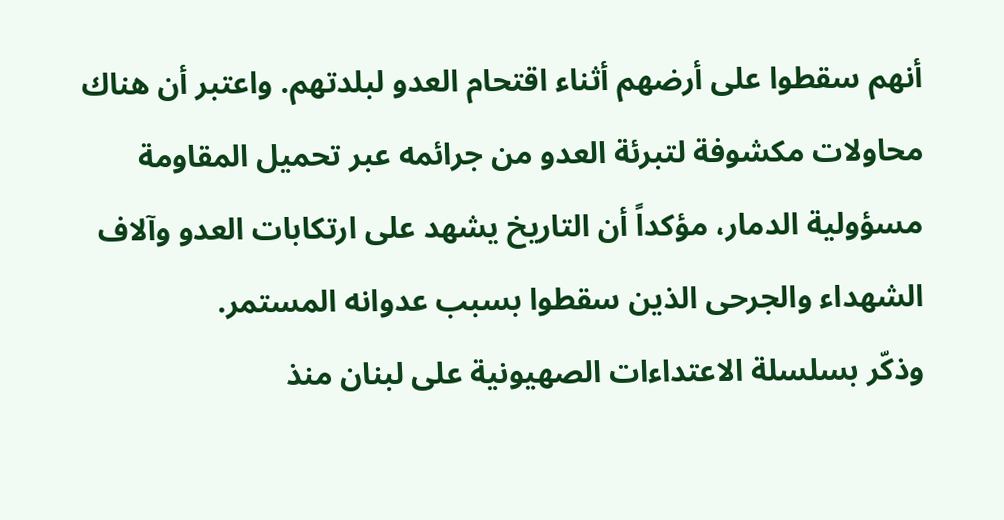أنهم سقطوا على أرضهم أثناء اقتحام العدو لبلدتهم. واعتبر أن هناك محاولات مكشوفة لتبرئة العدو من جرائمه عبر تحميل المقاومة مسؤولية الدمار، مؤكداً أن التاريخ يشهد على ارتكابات العدو وآلاف الشهداء والجرحى الذين سقطوا بسبب عدوانه المستمر.
وذكّر بسلسلة الاعتداءات الصهيونية على لبنان منذ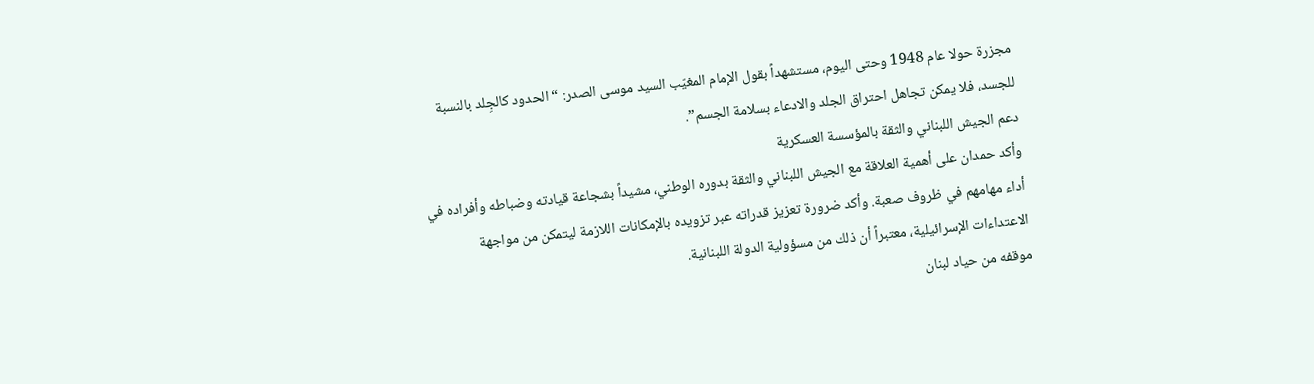مجزرة حولا عام 1948 وحتى اليوم، مستشهداً بقول الإمام المغيّب السيد موسى الصدر: “الحدود كالجِلد بالنسبة للجسد، فلا يمكن تجاهل احتراق الجلد والادعاء بسلامة الجسم”.
دعم الجيش اللبناني والثقة بالمؤسسة العسكرية
وأكد حمدان على أهمية العلاقة مع الجيش اللبناني والثقة بدوره الوطني، مشيداً بشجاعة قيادته وضباطه وأفراده في أداء مهامهم في ظروف صعبة. وأكد ضرورة تعزيز قدراته عبر تزويده بالإمكانات اللازمة ليتمكن من مواجهة الاعتداءات الإسرائيلية، معتبراً أن ذلك من مسؤولية الدولة اللبنانية.
موقفه من حياد لبنان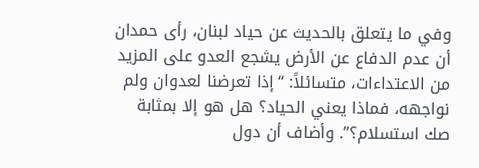وفي ما يتعلق بالحديث عن حياد لبنان، رأى حمدان أن عدم الدفاع عن الأرض يشجع العدو على المزيد من الاعتداءات، متسائلاً: “إذا تعرضنا لعدوان ولم نواجهه، فماذا يعني الحياد؟ هل هو إلا بمثابة صك استسلام؟”. وأضاف أن دول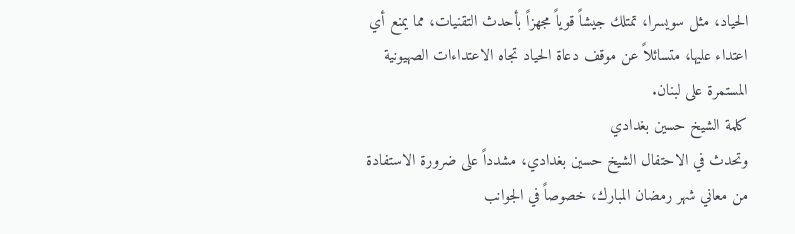الحياد، مثل سويسرا، تمتلك جيشاً قوياً مجهزاً بأحدث التقنيات، مما يمنع أي اعتداء عليها، متسائلاً عن موقف دعاة الحياد تجاه الاعتداءات الصهيونية المستمرة على لبنان.
كلمة الشيخ حسين بغدادي
وتحدث في الاحتفال الشيخ حسين بغدادي، مشدداً على ضرورة الاستفادة من معاني شهر رمضان المبارك، خصوصاً في الجوانب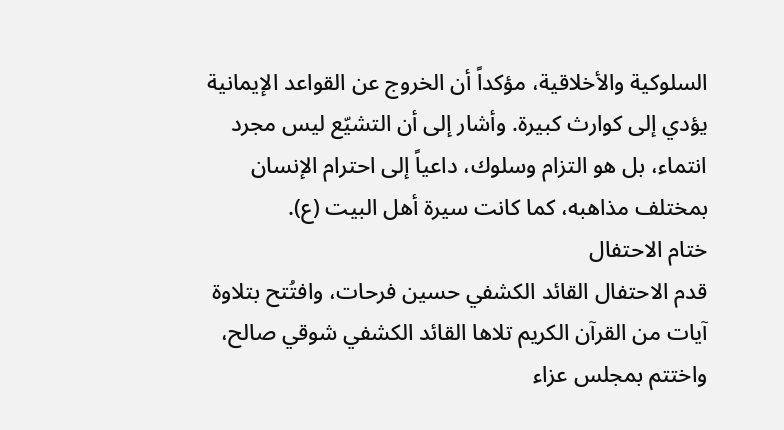السلوكية والأخلاقية، مؤكداً أن الخروج عن القواعد الإيمانية يؤدي إلى كوارث كبيرة. وأشار إلى أن التشيّع ليس مجرد انتماء، بل هو التزام وسلوك، داعياً إلى احترام الإنسان بمختلف مذاهبه، كما كانت سيرة أهل البيت (ع).
ختام الاحتفال
قدم الاحتفال القائد الكشفي حسين فرحات، وافتُتح بتلاوة آيات من القرآن الكريم تلاها القائد الكشفي شوقي صالح، واختتم بمجلس عزاء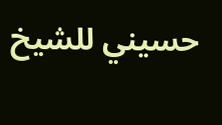حسيني للشيخ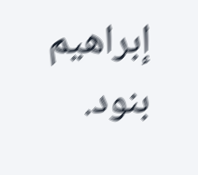إبراهيم بنود.